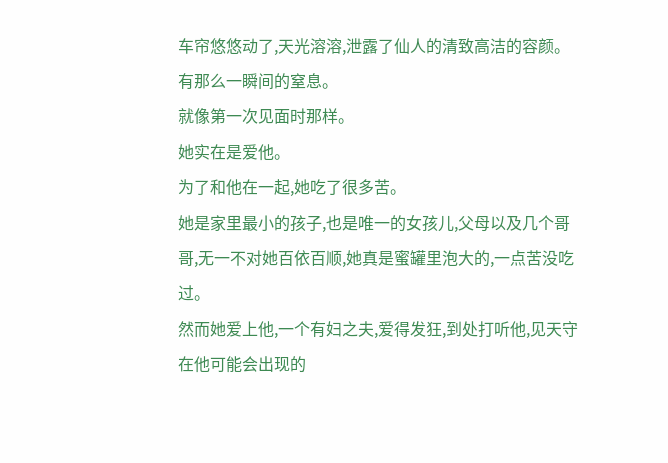车帘悠悠动了,天光溶溶,泄露了仙人的清致高洁的容颜。
有那么一瞬间的窒息。
就像第一次见面时那样。
她实在是爱他。
为了和他在一起,她吃了很多苦。
她是家里最小的孩子,也是唯一的女孩儿,父母以及几个哥哥,无一不对她百依百顺,她真是蜜罐里泡大的,一点苦没吃过。
然而她爱上他,一个有妇之夫,爱得发狂,到处打听他,见天守在他可能会出现的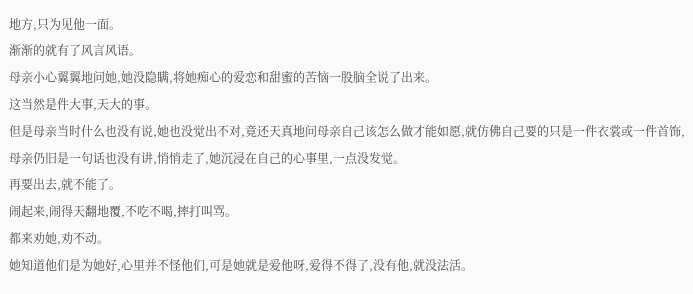地方,只为见他一面。
渐渐的就有了风言风语。
母亲小心翼翼地问她,她没隐瞒,将她痴心的爱恋和甜蜜的苦恼一股脑全说了出来。
这当然是件大事,天大的事。
但是母亲当时什么也没有说,她也没觉出不对,竟还天真地问母亲自己该怎么做才能如愿,就仿佛自己要的只是一件衣裳或一件首饰,母亲仍旧是一句话也没有讲,悄悄走了,她沉浸在自己的心事里,一点没发觉。
再要出去,就不能了。
闹起来,闹得天翻地覆,不吃不喝,摔打叫骂。
都来劝她,劝不动。
她知道他们是为她好,心里并不怪他们,可是她就是爱他呀,爱得不得了,没有他,就没法活。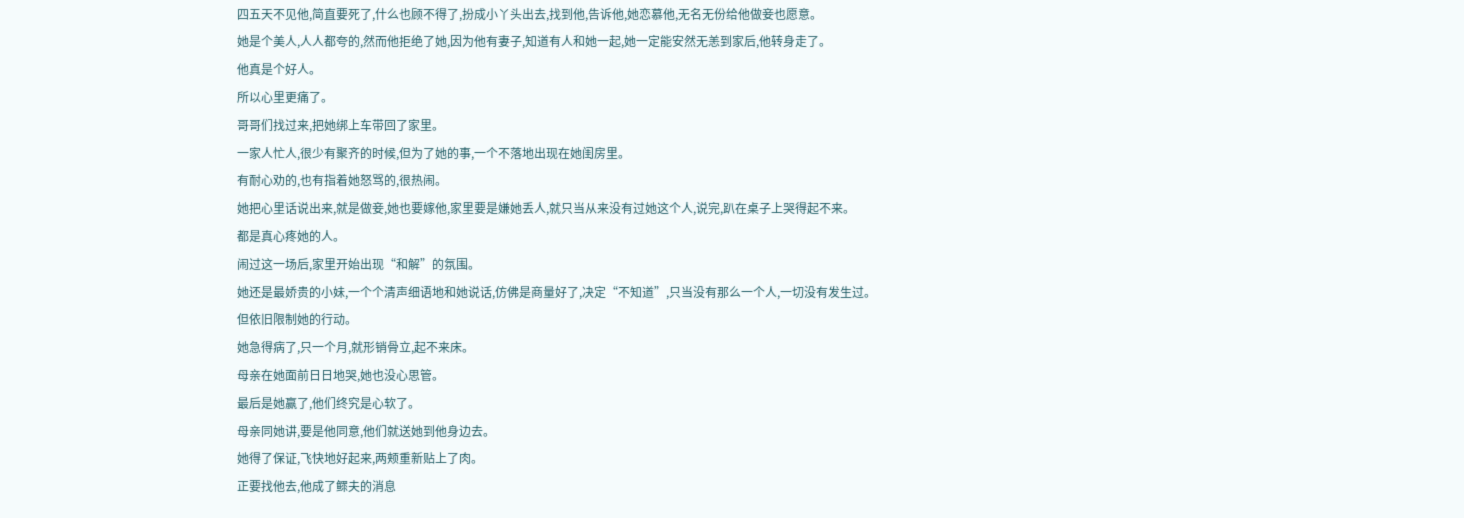四五天不见他,简直要死了,什么也顾不得了,扮成小丫头出去,找到他,告诉他,她恋慕他,无名无份给他做妾也愿意。
她是个美人,人人都夸的,然而他拒绝了她,因为他有妻子,知道有人和她一起,她一定能安然无恙到家后,他转身走了。
他真是个好人。
所以心里更痛了。
哥哥们找过来,把她绑上车带回了家里。
一家人忙人,很少有聚齐的时候,但为了她的事,一个不落地出现在她闺房里。
有耐心劝的,也有指着她怒骂的,很热闹。
她把心里话说出来,就是做妾,她也要嫁他,家里要是嫌她丢人,就只当从来没有过她这个人,说完,趴在桌子上哭得起不来。
都是真心疼她的人。
闹过这一场后,家里开始出现“和解”的氛围。
她还是最娇贵的小妹,一个个清声细语地和她说话,仿佛是商量好了,决定“不知道”,只当没有那么一个人,一切没有发生过。
但依旧限制她的行动。
她急得病了,只一个月,就形销骨立,起不来床。
母亲在她面前日日地哭,她也没心思管。
最后是她赢了,他们终究是心软了。
母亲同她讲,要是他同意,他们就送她到他身边去。
她得了保证,飞快地好起来,两颊重新贴上了肉。
正要找他去,他成了鳏夫的消息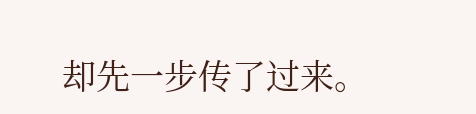却先一步传了过来。